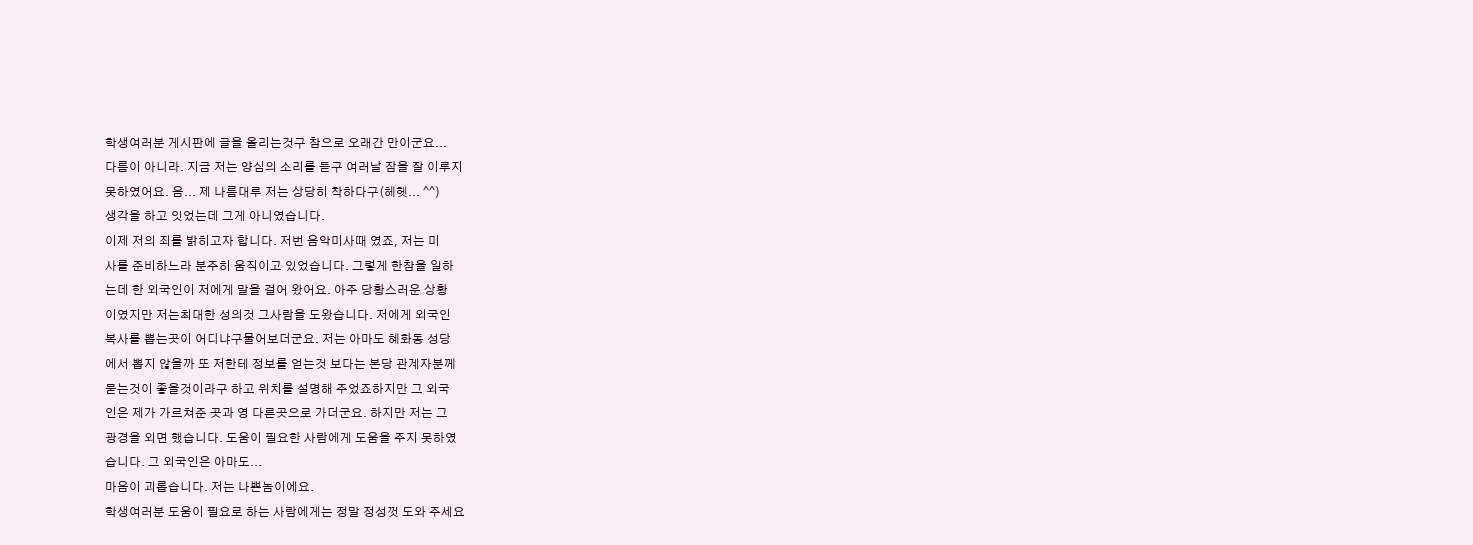학생여러분 게시판에 글을 올리는것구 참으로 오래간 만이군요...
다름이 아니라. 지금 저는 양심의 소리를 듣구 여러날 잠을 잘 이루지
못하였어요. 음... 제 나름대루 저는 상당히 착하다구(헤헷... ^^)
생각을 하고 잇었는데 그게 아니였습니다.
이제 저의 죄를 밝히고자 합니다. 저번 음악미사때 였죠, 저는 미
사를 준비하느라 분주히 움직이고 있었습니다. 그렇게 한참을 일하
는데 한 외국인이 저에게 말을 걸어 왔어요. 아주 당황스러운 상황
이였지만 저는최대한 성의것 그사람을 도왔습니다. 저에게 외국인
복사를 뽑는곳이 어디냐구물어보더군요. 저는 아마도 혜화동 성당
에서 뽑지 않을까 또 저한테 정보를 얻는것 보다는 본당 관계자분께
묻는것이 좋을것이라구 하고 위치를 설명해 주었죠하지만 그 외국
인은 제가 가르쳐준 곳과 영 다른곳으로 가더군요. 하지만 저는 그
광경을 외면 했습니다. 도움이 필요한 사람에게 도움을 주지 못하였
습니다. 그 외국인은 아마도...
마음이 괴롭습니다. 저는 나쁜놈이에요.
학생여러분 도움이 필요로 하는 사람에게는 정말 정성껏 도와 주세요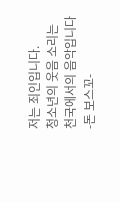저는 죄인입니다.
청소년의 웃음 소리는 천국에서의 음악입니다
-돈 보스꼬-